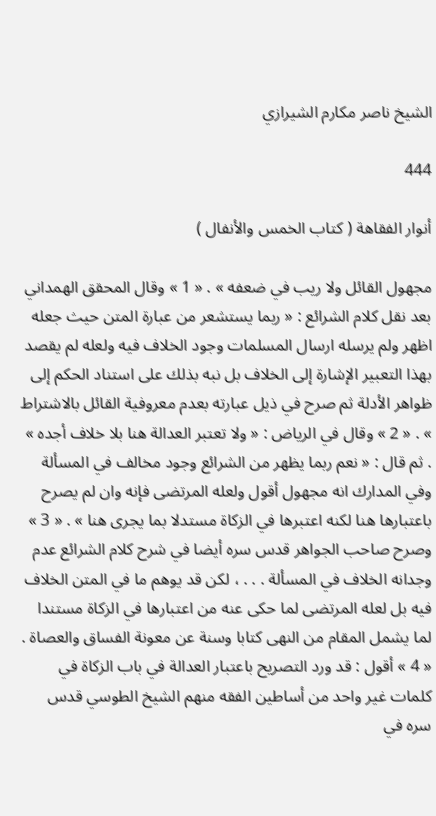الشيخ ناصر مكارم الشيرازي

444

أنوار الفقاهة ( كتاب الخمس والأنفال )

مجهول القائل ولا ريب في ضعفه » . « 1 » وقال المحقق الهمداني بعد نقل كلام الشرائع : « ربما يستشعر من عبارة المتن حيث جعله اظهر ولم يرسله ارسال المسلمات وجود الخلاف فيه ولعله لم يقصد بهذا التعبير الإشارة إلى الخلاف بل نبه بذلك على استناد الحكم إلى ظواهر الأدلة ثم صرح في ذيل عبارته بعدم معروفية القائل بالاشتراط » . « 2 » وقال في الرياض : « ولا تعتبر العدالة هنا بلا خلاف أجده » . ثم قال : « نعم ربما يظهر من الشرائع وجود مخالف في المسألة وفي المدارك انه مجهول أقول ولعله المرتضى فإنه وان لم يصرح باعتبارها هنا لكنه اعتبرها في الزكاة مستدلا بما يجرى هنا » . « 3 » وصرح صاحب الجواهر قدس سره أيضا في شرح كلام الشرائع عدم وجدانه الخلاف في المسألة . . . ، لكن قد يوهم ما في المتن الخلاف فيه بل لعله المرتضى لما حكى عنه من اعتبارها في الزكاة مستندا لما يشمل المقام من النهى كتابا وسنة عن معونة الفساق والعصاة . « 4 » أقول : قد ورد التصريح باعتبار العدالة في باب الزكاة في كلمات غير واحد من أساطين الفقه منهم الشيخ الطوسي قدس سره في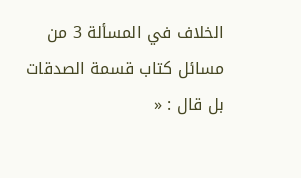الخلاف في المسألة 3 من مسائل كتاب قسمة الصدقات بل قال : «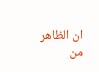ان الظاهر من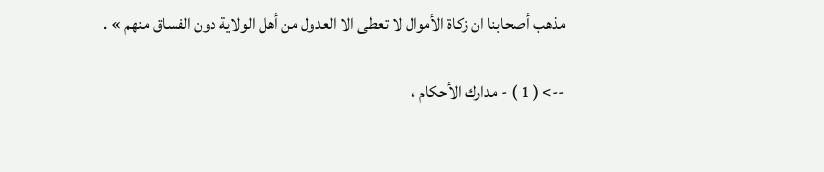مذهب أصحابنا ان زكاة الأموال لا تعطى الا العدول من أهل الولاية دون الفساق منهم » .

--> ( 1 ) - مدارك الأحكام ،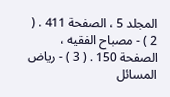المجلد 5 ، الصفحة 411 . ( 2 ) - مصباح الفقيه ، الصفحة 150 . ( 3 ) - رياض المسائل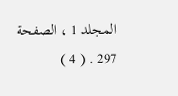المجلد 1 ، الصفحة 297 . ( 4 )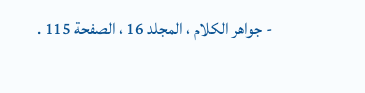- جواهر الكلام ، المجلد 16 ، الصفحة 115 .